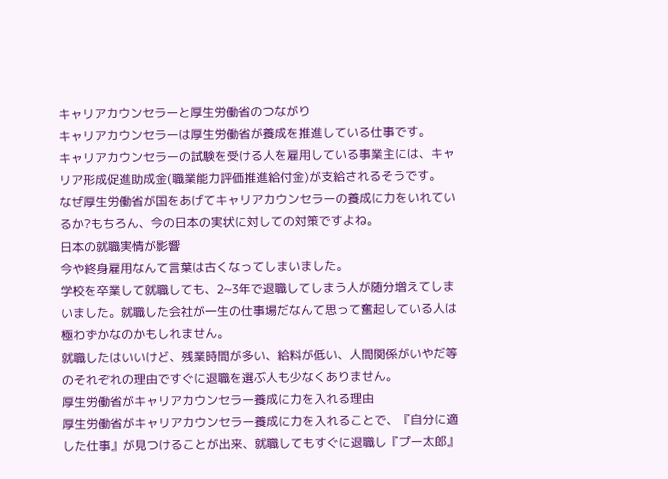キャリアカウンセラーと厚生労働省のつながり
キャリアカウンセラーは厚生労働省が養成を推進している仕事です。
キャリアカウンセラーの試験を受ける人を雇用している事業主には、キャリア形成促進助成金(職業能力評価推進給付金)が支給されるそうです。
なぜ厚生労働省が国をあげてキャリアカウンセラーの養成に力をいれているか?もちろん、今の日本の実状に対しての対策ですよね。
日本の就職実情が影響
今や終身雇用なんて言葉は古くなってしまいました。
学校を卒業して就職しても、2~3年で退職してしまう人が随分増えてしまいました。就職した会社が一生の仕事場だなんて思って奮起している人は極わずかなのかもしれません。
就職したはいいけど、残業時間が多い、給料が低い、人間関係がいやだ等のそれぞれの理由ですぐに退職を選ぶ人も少なくありません。
厚生労働省がキャリアカウンセラー養成に力を入れる理由
厚生労働省がキャリアカウンセラー養成に力を入れることで、『自分に適した仕事』が見つけることが出来、就職してもすぐに退職し『プー太郎』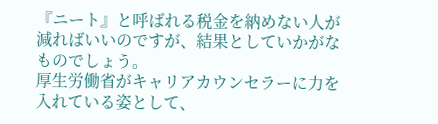『ニート』と呼ばれる税金を納めない人が減ればいいのですが、結果としていかがなものでしょう。
厚生労働省がキャリアカウンセラーに力を入れている姿として、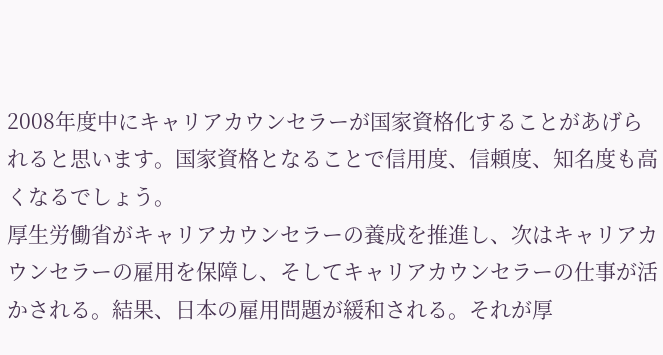2008年度中にキャリアカウンセラーが国家資格化することがあげられると思います。国家資格となることで信用度、信頼度、知名度も高くなるでしょう。
厚生労働省がキャリアカウンセラーの養成を推進し、次はキャリアカウンセラーの雇用を保障し、そしてキャリアカウンセラーの仕事が活かされる。結果、日本の雇用問題が緩和される。それが厚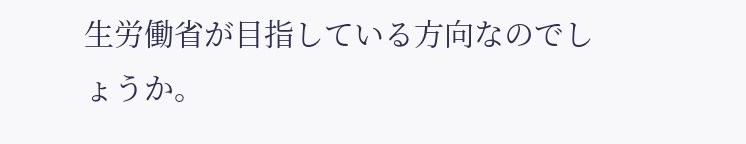生労働省が目指している方向なのでしょうか。